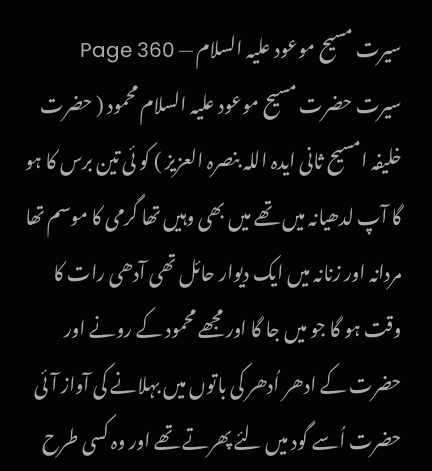سیرت مسیح موعود علیہ السلام — Page 360
سیرت حضرت مسیح موعود علیہ السلام محمود ( حضرت خلیفہ امسیح ثانی ایدہ اللہ بنصرہ العزیز ) کو ئی تین برس کا ہو گا آپ لدھیانہ میں تھے میں بھی وہیں تھا گرمی کا موسم تھا مردانہ اور زنانہ میں ایک دیوار حائل تھی آدھی رات کا وقت ہو گا جو میں جا گا اور مجھے محمود کے رونے اور حضرت کے ادھر اُدھر کی باتوں میں بہلانے کی آواز آئی حضرت اُسے گود میں لئے پھرتے تھے اور وہ کسی طرح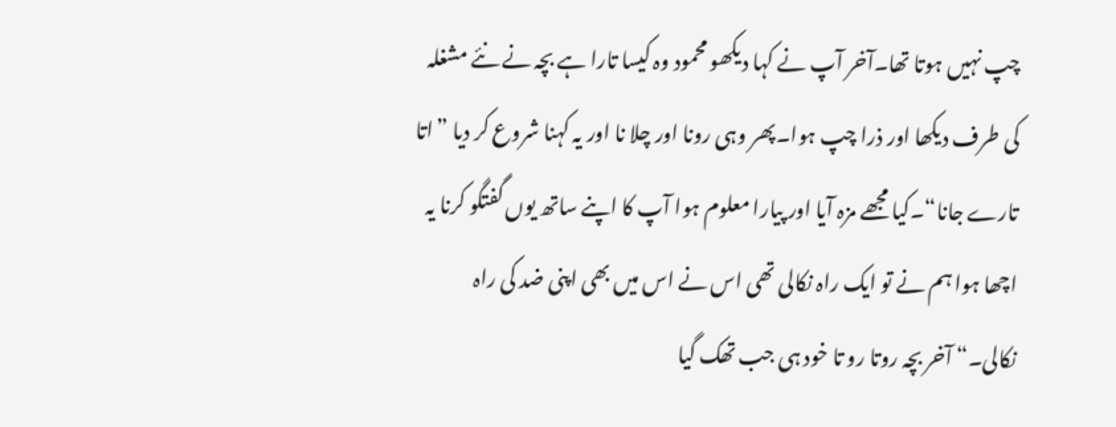چپ نہیں ہوتا تھا۔آخر آپ نے کہا دیکھو محمود وہ کیسا تارا ہے بچہ نے نئے مشغلہ کی طرف دیکھا اور ذرا چپ ہوا۔پھر وہی رونا اور چلا نا اور یہ کہنا شروع کر دیا ”اتا تارے جانا“۔کیا مجھے مزہ آیا اور پیارا معلوم ہوا آپ کا اپنے ساتھ یوں گفتگو کرنا یہ اچھا ہوا ہم نے تو ایک راہ نکالی تھی اس نے اس میں بھی اپنی ضد کی راہ نکالی۔“ آخر بچہ روتا رو تا خود ہی جب تھک گیا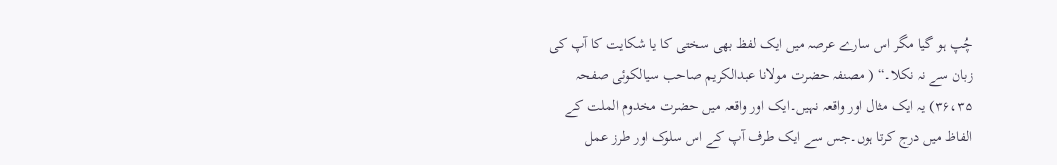چُپ ہو گیا مگر اس سارے عرصہ میں ایک لفظ بھی سختی کا یا شکایت کا آپ کی زبان سے نہ نکلا۔“ ( مصنفہ حضرت مولانا عبدالکریم صاحب سیالکوئی صفحہ ۳۶،۳۵) یہ ایک مثال اور واقعہ نہیں۔ایک اور واقعہ میں حضرت مخدوم الملت کے الفاظ میں درج کرتا ہوں۔جس سے ایک طرف آپ کے اس سلوک اور طرز عمل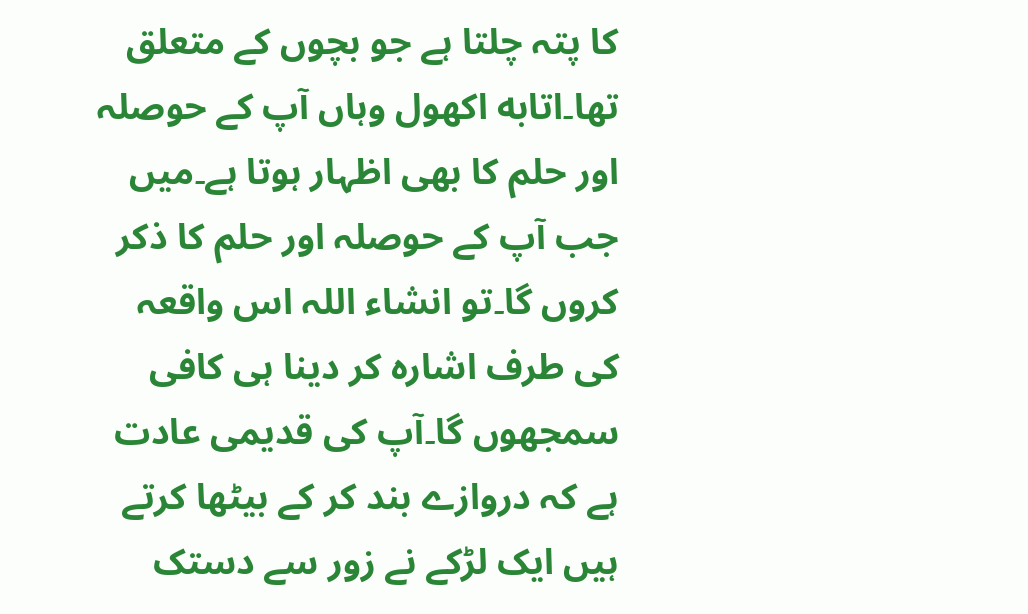کا پتہ چلتا ہے جو بچوں کے متعلق تھا۔اتابه اکھول وہاں آپ کے حوصلہ اور حلم کا بھی اظہار ہوتا ہے۔میں جب آپ کے حوصلہ اور حلم کا ذکر کروں گا۔تو انشاء اللہ اس واقعہ کی طرف اشارہ کر دینا ہی کافی سمجھوں گا۔آپ کی قدیمی عادت ہے کہ دروازے بند کر کے بیٹھا کرتے ہیں ایک لڑکے نے زور سے دستک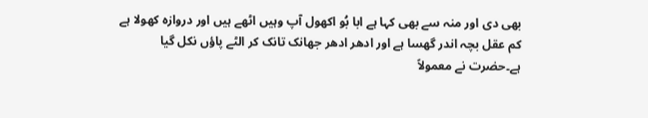بھی دی اور منہ سے بھی کہا ہے ابا بُو اکھول آپ وہیں اٹھے ہیں اور دروازہ کھولا ہے کم عقل بچہ اندر گھسا ہے اور ادھر ادھر جھانک تانک کر الٹے پاؤں نکل گیا ہے۔حضرت نے معمولاً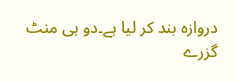دروازہ بند کر لیا ہے۔دو ہی منٹ گزرے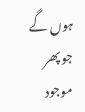ہوں گے جو پھر موجود